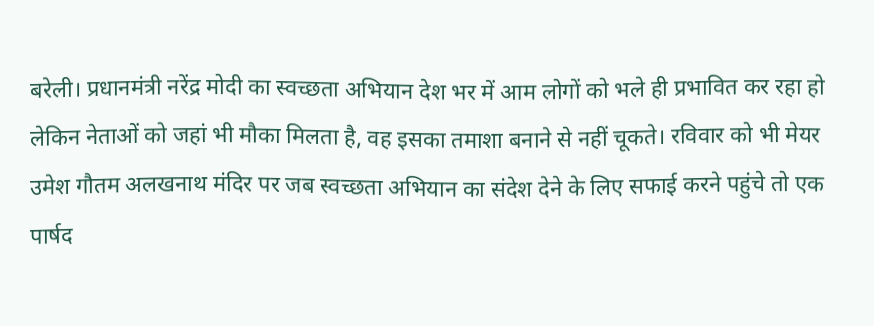बरेली। प्रधानमंत्री नरेंद्र मोदी का स्वच्छता अभियान देश भर में आम लोगों को भले ही प्रभावित कर रहा हो लेकिन नेताओं को जहां भी मौका मिलता है, वह इसका तमाशा बनाने से नहीं चूकते। रविवार को भी मेयर उमेश गौतम अलखनाथ मंदिर पर जब स्वच्छता अभियान का संदेश देने के लिए सफाई करने पहुंचे तो एक पार्षद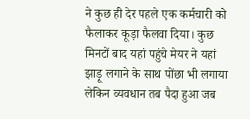ने कुछ ही देर पहले एक कर्मचारी को फैलाकर कूड़ा फैलवा दिया। कुछ मिनटों बाद यहां पहुंचे मेयर ने यहां झाड़ू लगाने के साथ पोंछा भी लगाया लेकिन व्यवधान तब पैदा हुआ जब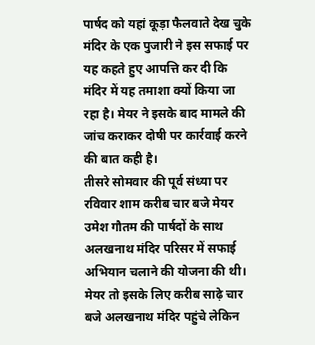पार्षद को यहां कूड़ा फैलवाते देख चुके मंदिर के एक पुजारी ने इस सफाई पर यह कहते हुए आपत्ति कर दी कि मंदिर में यह तमाशा क्यों किया जा रहा है। मेयर ने इसके बाद मामले की जांच कराकर दोषी पर कार्रवाई करने की बात कही है।
तीसरे सोमवार की पूर्व संध्या पर रविवार शाम करीब चार बजे मेयर उमेश गौतम की पार्षदों के साथ अलखनाथ मंदिर परिसर में सफाई अभियान चलाने की योजना की थी। मेयर तो इसके लिए करीब साढ़े चार बजे अलखनाथ मंदिर पहुंचे लेकिन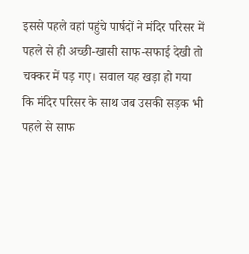इससे पहले वहां पहुंचे पार्षदों ने मंदिर परिसर में पहले से ही अच्छी-खासी साफ-सफाई देखी तो चक्कर में पड़ गए। सवाल यह खड़ा हो गया कि मंदिर परिसर के साथ जब उसकी सड़क भी पहले से साफ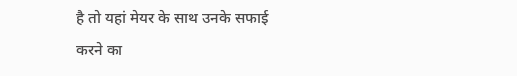है तो यहां मेयर के साथ उनके सफाई करने का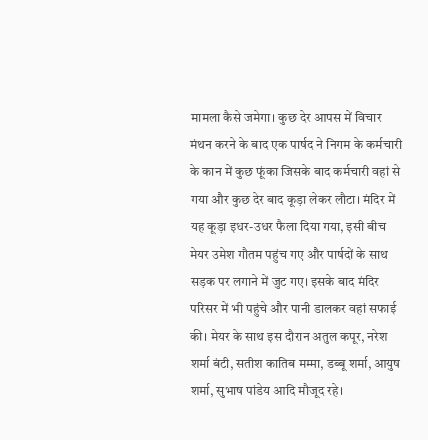मामला कैसे जमेगा। कुछ देर आपस में विचार मंथन करने के बाद एक पार्षद ने निगम के कर्मचारी के कान में कुछ फूंका जिसके बाद कर्मचारी वहां से गया और कुछ देर बाद कूड़ा लेकर लौटा। मंदिर में यह कूड़ा इधर-उधर फैला दिया गया, इसी बीच मेयर उमेश गौतम पहुंच गए और पार्षदों के साथ सड़क पर लगाने में जुट गए। इसके बाद मंदिर परिसर में भी पहुंचे और पानी डालकर वहां सफाई की। मेयर के साथ इस दौरान अतुल कपूर, नरेश शर्मा बंटी, सतीश कातिब मम्मा, डब्बू शर्मा, आयुष शर्मा, सुभाष पांडेय आदि मौजूद रहे।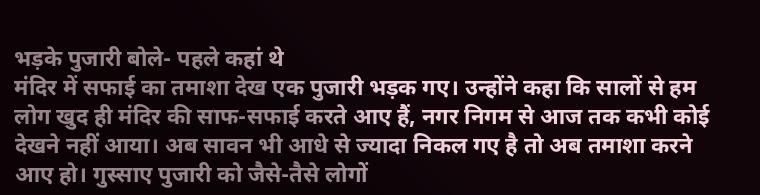भड़के पुजारी बोले- पहले कहां थे
मंदिर में सफाई का तमाशा देख एक पुजारी भड़क गए। उन्होंने कहा कि सालों से हम लोग खुद ही मंदिर की साफ-सफाई करते आए हैं, नगर निगम से आज तक कभी कोई देखने नहीं आया। अब सावन भी आधे से ज्यादा निकल गए है तो अब तमाशा करने आए हो। गुस्साए पुजारी को जैसे-तैसे लोगों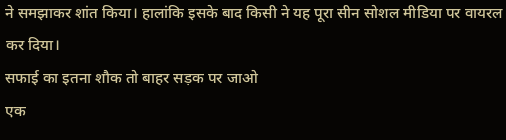ने समझाकर शांत किया। हालांकि इसके बाद किसी ने यह पूरा सीन सोशल मीडिया पर वायरल कर दिया।
सफाई का इतना शौक तो बाहर सड़क पर जाओ
एक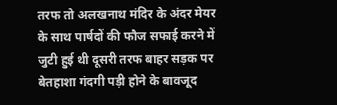तरफ तो अलखनाथ मंदिर के अंदर मेयर के साथ पार्षदों की फौज सफाई करने में जुटी हुई थी दूसरी तरफ बाहर सड़क पर बेतहाशा गंदगी पड़ी होने के बावजूद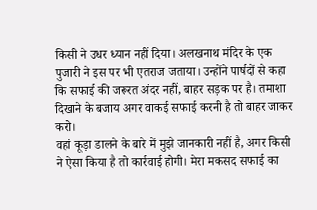किसी ने उधर ध्यान नहीं दिया। अलखनाथ मंदिर के एक पुजारी ने इस पर भी एतराज जताया। उन्होंने पार्षदों से कहा कि सफाई की जरूरत अंदर नहीं, बाहर सड़क पर है। तमाशा दिखाने के बजाय अगर वाकई सफाई करनी है तो बाहर जाकर करो।
वहां कूड़ा डालने के बारे में मुझे जानकारी नहीं है, अगर किसी ने ऐसा किया है तो कार्रवाई होगी। मेरा मकसद सफाई का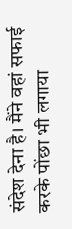संदेश देना है। मैंने वहां सफाई करके पोंछा भी लगाया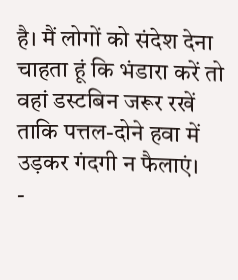है। मैं लोगों को संदेश देना चाहता हूं कि भंडारा करें तो वहां डस्टबिन जरूर रखें ताकि पत्तल-दोने हवा में उड़कर गंदगी न फैलाएं।
-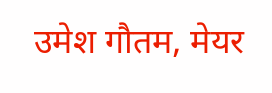उमेश गौतम, मेयर